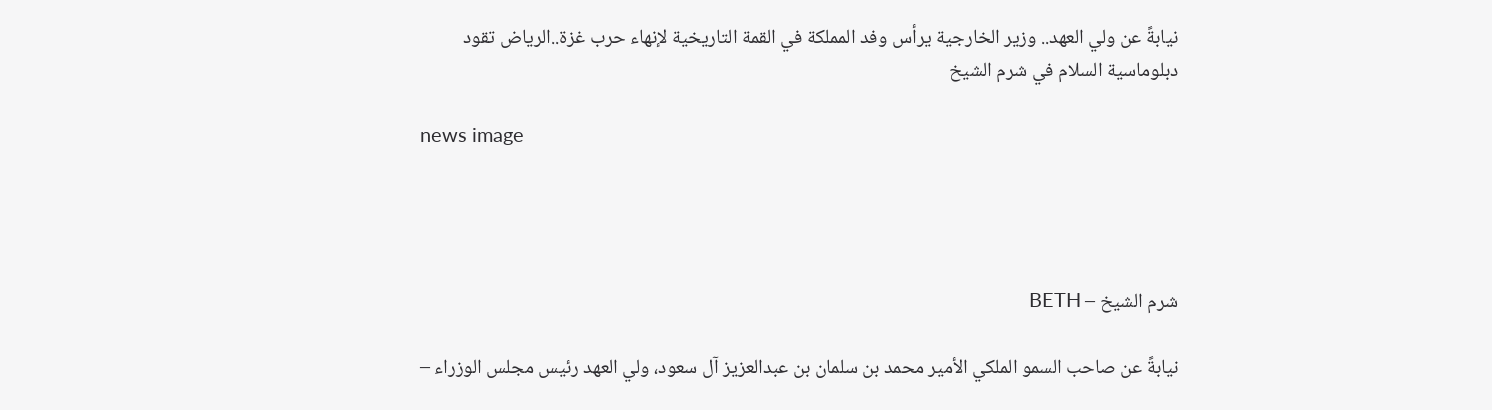نيابةً عن ولي العهد.. وزير الخارجية يرأس وفد المملكة في القمة التاريخية لإنهاء حرب غزة..الرياض تقود دبلوماسية السلام في شرم الشيخ

news image




شرم الشيخ – BETH

نيابةً عن صاحب السمو الملكي الأمير محمد بن سلمان بن عبدالعزيز آل سعود، ولي العهد رئيس مجلس الوزراء –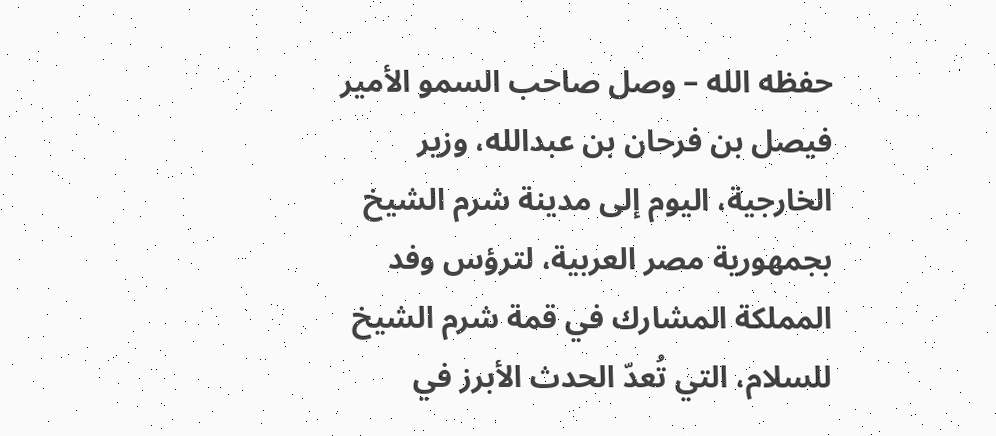حفظه الله – وصل صاحب السمو الأمير فيصل بن فرحان بن عبدالله، وزير الخارجية، اليوم إلى مدينة شرم الشيخ بجمهورية مصر العربية، لترؤس وفد المملكة المشارك في قمة شرم الشيخ للسلام، التي تُعدّ الحدث الأبرز في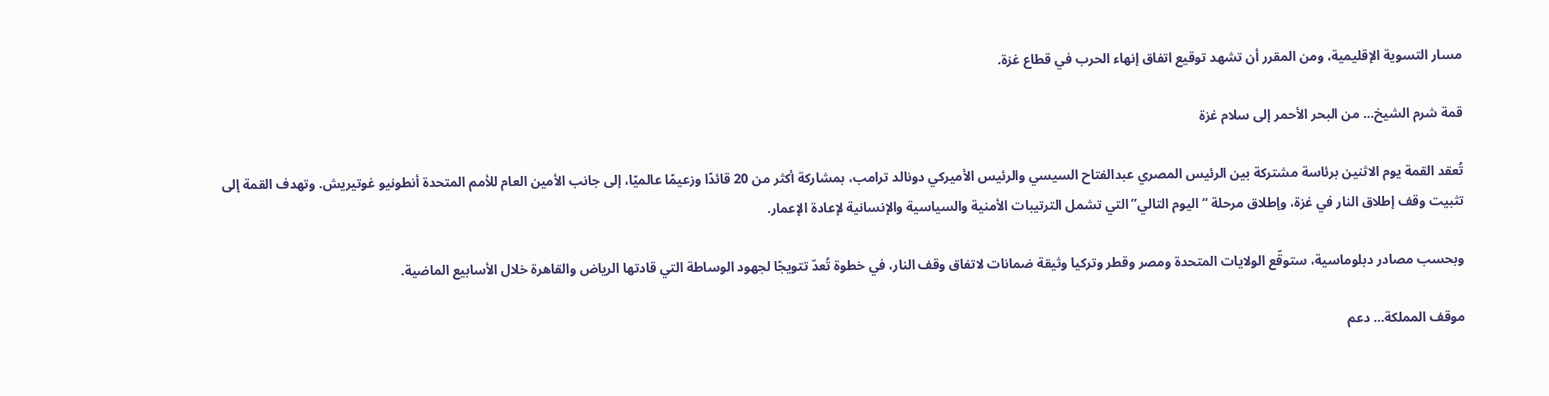مسار التسوية الإقليمية، ومن المقرر أن تشهد توقيع اتفاق إنهاء الحرب في قطاع غزة.

قمة شرم الشيخ… من البحر الأحمر إلى سلام غزة

تُعقد القمة يوم الاثنين برئاسة مشتركة بين الرئيس المصري عبدالفتاح السيسي والرئيس الأميركي دونالد ترامب، بمشاركة أكثر من 20 قائدًا وزعيمًا عالميًا، إلى جانب الأمين العام للأمم المتحدة أنطونيو غوتيريش. وتهدف القمة إلى تثبيت وقف إطلاق النار في غزة، وإطلاق مرحلة “اليوم التالي” التي تشمل الترتيبات الأمنية والسياسية والإنسانية لإعادة الإعمار.

وبحسب مصادر دبلوماسية، ستوقّع الولايات المتحدة ومصر وقطر وتركيا وثيقة ضمانات لاتفاق وقف النار، في خطوة تُعدّ تتويجًا لجهود الوساطة التي قادتها الرياض والقاهرة خلال الأسابيع الماضية.

موقف المملكة… دعم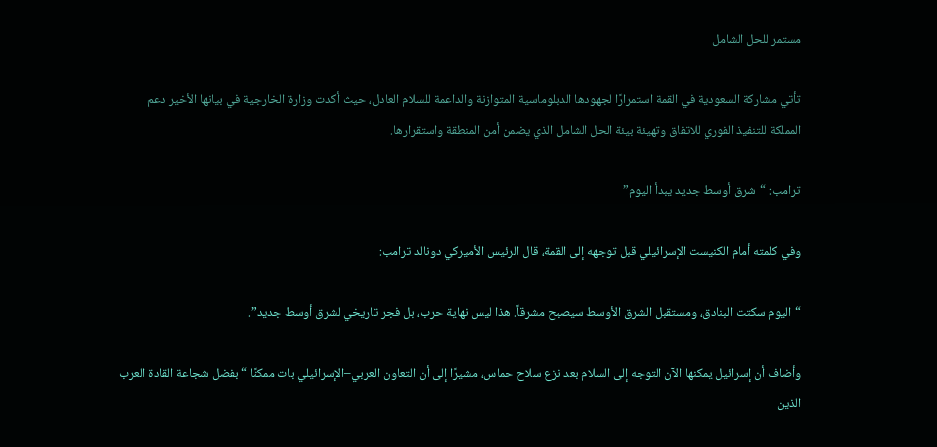مستمر للحل الشامل

تأتي مشاركة السعودية في القمة استمرارًا لجهودها الدبلوماسية المتوازنة والداعمة للسلام العادل، حيث أكدت وزارة الخارجية في بيانها الأخير دعم المملكة للتنفيذ الفوري للاتفاق وتهيئة بيئة الحل الشامل الذي يضمن أمن المنطقة واستقرارها.

ترامب: “شرق أوسط جديد يبدأ اليوم”

وفي كلمته أمام الكنيست الإسرائيلي قبل توجهه إلى القمة، قال الرئيس الأميركي دونالد ترامب:

“اليوم سكتت البنادق، ومستقبل الشرق الأوسط سيصبح مشرقاً. هذا ليس نهاية حرب، بل فجر تاريخي لشرق أوسط جديد”.

وأضاف أن إسرائيل يمكنها الآن التوجه إلى السلام بعد نزع سلاح حماس، مشيرًا إلى أن التعاون العربي–الإسرائيلي بات ممكنًا “بفضل شجاعة القادة العرب الذين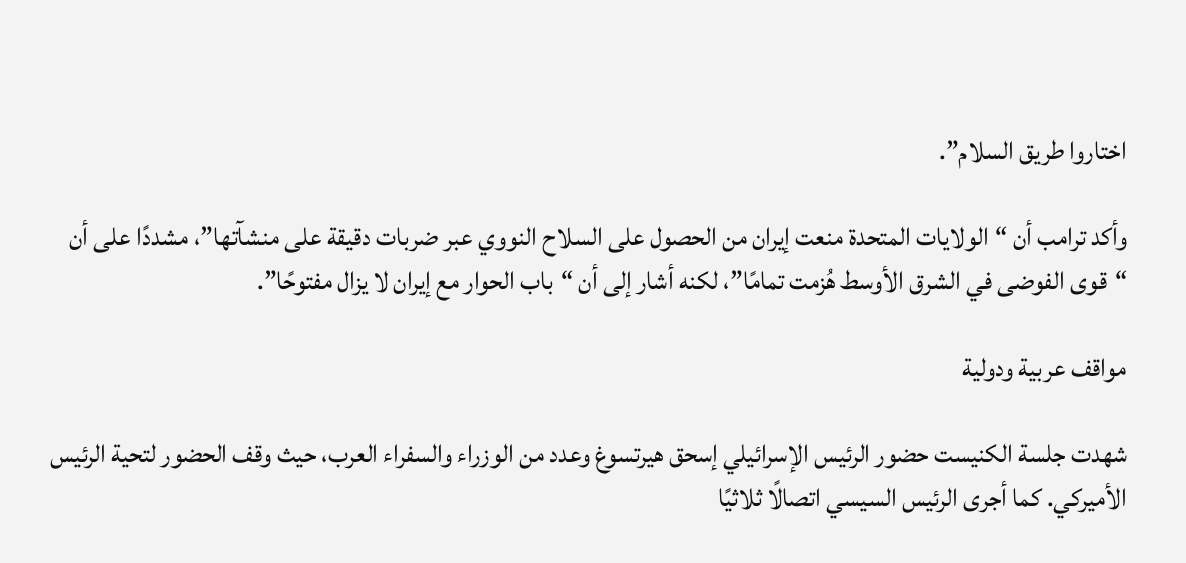اختاروا طريق السلام”.

وأكد ترامب أن “الولايات المتحدة منعت إيران من الحصول على السلاح النووي عبر ضربات دقيقة على منشآتها”، مشددًا على أن “قوى الفوضى في الشرق الأوسط هُزمت تمامًا”، لكنه أشار إلى أن “باب الحوار مع إيران لا يزال مفتوحًا”.

مواقف عربية ودولية

شهدت جلسة الكنيست حضور الرئيس الإسرائيلي إسحق هيرتسوغ وعدد من الوزراء والسفراء العرب، حيث وقف الحضور لتحية الرئيس الأميركي. كما أجرى الرئيس السيسي اتصالًا ثلاثيًا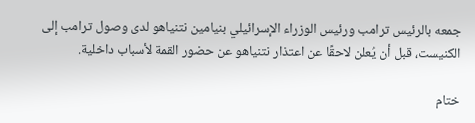جمعه بالرئيس ترامب ورئيس الوزراء الإسرائيلي بنيامين نتنياهو لدى وصول ترامب إلى الكنيست، قبل أن يُعلن لاحقًا عن اعتذار نتنياهو عن حضور القمة لأسباب داخلية.

ختام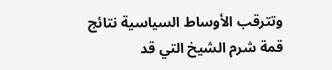وتترقب الأوساط السياسية نتائج قمة شرم الشيخ التي قد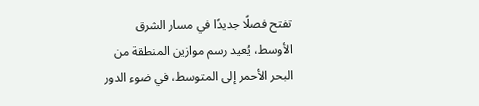تفتح فصلًا جديدًا في مسار الشرق الأوسط، يُعيد رسم موازين المنطقة من البحر الأحمر إلى المتوسط، في ضوء الدور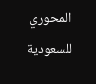المحوري للسعودية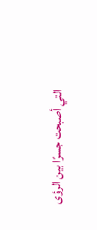التي أصبحت جسرًا بين الرؤى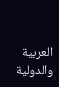العربية والدولية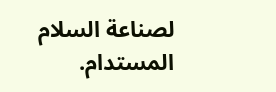لصناعة السلام المستدام.